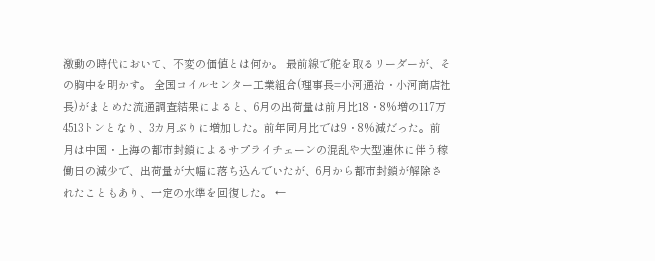激動の時代において、不変の価値とは何か。 最前線で舵を取るリーダーが、その胸中を明かす。 全国コイルセンター工業組合(理事長=小河通治・小河商店社長)がまとめた流通調査結果によると、6月の出荷量は前月比18・8%増の117万4513トンとなり、3カ月ぶりに増加した。前年同月比では9・8%減だった。前月は中国・上海の都市封鎖によるサプライチェーンの混乱や大型連休に伴う稼働日の減少で、出荷量が大幅に落ち込んでいたが、6月から都市封鎖が解除されたこともあり、一定の水準を回復した。 ←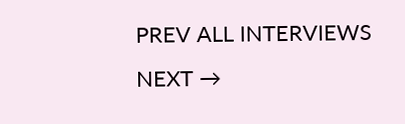PREV ALL INTERVIEWS NEXT →